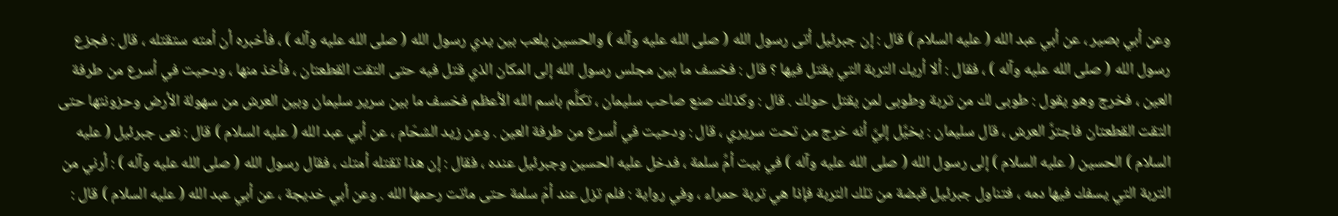وعن أبي بصير ، عن أبي عبد الله ( عليه السلام ) قال : إن جبرئيل أتى رسول الله ( صلى الله عليه وآله ) والحسين يلعب بين يدي رسول الله ( صلى الله عليه وآله ) ، فأخبره أن أمته ستقتله ، قال : فجزع رسول الله ( صلى الله عليه وآله ) ، فقال : ألا أريك التربة التي يقتل فيها ؟ قال : فخسف ما بين مجلس رسول الله إلى المكان الذي قتل فيه حتى التقت القطعتان ، فأخذ منها ، ودحيت في أسرع من طرفة العين ، فخرج وهو يقول : طوبى لك من تربة وطوبى لمن يقتل حولك . قال : وكذلك صنع صاحب سليمان ، تكلَّم باسم الله الأعظم فخسف ما بين سرير سليمان وبين العرش من سهولة الأرض وحزونتها حتى التقت القطعتان فاجترَّ العرش ، قال سليمان : يخيَّل إليَّ أنه خرج من تحت سريري ، قال : ودحيت في أسرع من طرفة العين . وعن زيد الشحّام ، عن أبي عبد الله ( عليه السلام ) قال : نعى جبرئيل ( عليه السلام ) الحسين ( عليه السلام ) إلى رسول الله ( صلى الله عليه وآله ) في بيت أمِّ سلمة ، فدخل عليه الحسين وجبرئيل عنده ، فقال : إن هذا تقتله أمتك ، فقال رسول الله ( صلى الله عليه وآله ) : أرني من التربة التي يسفك فيها دمه ، فتناول جبرئيل قبضة من تلك التربة فإذا هي تربة حمراء ، وفي رواية : فلم تزل عند أمّ سلمة حتى ماتت رحمها الله . وعن أبي خديجة ، عن أبي عبد الله ( عليه السلام ) قال :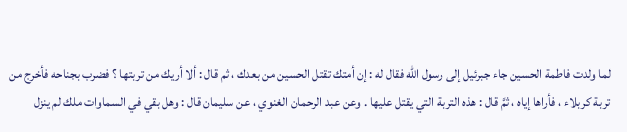لما ولدت فاطمة الحسين جاء جبرئيل إلى رسول الله فقال له : إن أمتك تقتل الحسين من بعدك ، ثم قال : ألا أريك من تربتها ؟ فضرب بجناحه فأخرج من تربة كربلاء ، فأراها إياه ، ثمَّ قال : هذه التربة التي يقتل عليها . وعن عبد الرحمان الغنوي ، عن سليمان قال : وهل بقي في السماوات ملك لم ينزل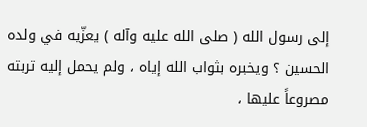إلى رسول الله ( صلى الله عليه وآله ) يعزّيه في ولده الحسين ؟ ويخبره بثواب الله إياه ، ولم يحمل إليه تربته مصروعاً عليها ،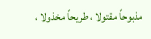مذبوحاً مقتولا ، طريحاً مخذولا ،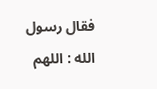فقال رسول الله : اللهم